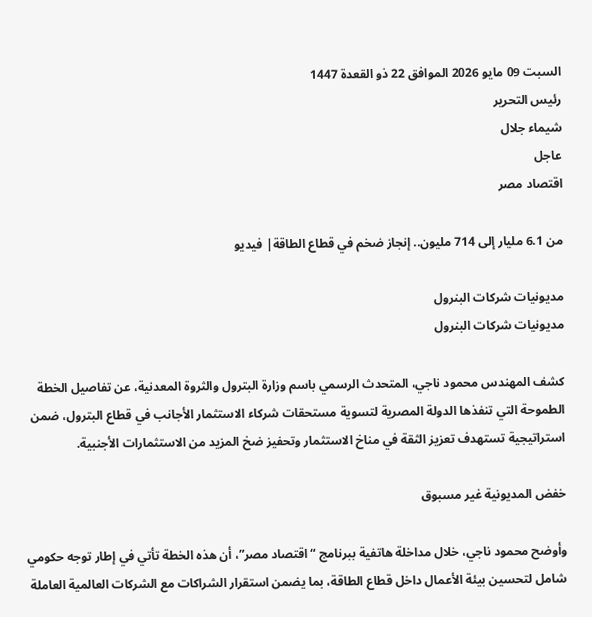السبت 09 مايو 2026 الموافق 22 ذو القعدة 1447
رئيس التحرير
شيماء جلال
عاجل
اقتصاد مصر

من 6.1 مليار إلى 714 مليون.. إنجاز ضخم في قطاع الطاقة| فيديو

مديونيات شركات البنرول
مديونيات شركات البنرول

كشف المهندس محمود ناجي، المتحدث الرسمي باسم وزارة البترول والثروة المعدنية، عن تفاصيل الخطة الطموحة التي تنفذها الدولة المصرية لتسوية مستحقات شركاء الاستثمار الأجانب في قطاع البترول، ضمن استراتيجية تستهدف تعزيز الثقة في مناخ الاستثمار وتحفيز ضخ المزيد من الاستثمارات الأجنبية.

خفض المديونية غير مسبوق

وأوضح محمود ناجي، خلال مداخلة هاتفية ببرنامج “اقتصاد مصر”، أن هذه الخطة تأتي في إطار توجه حكومي شامل لتحسين بيئة الأعمال داخل قطاع الطاقة، بما يضمن استقرار الشراكات مع الشركات العالمية العاملة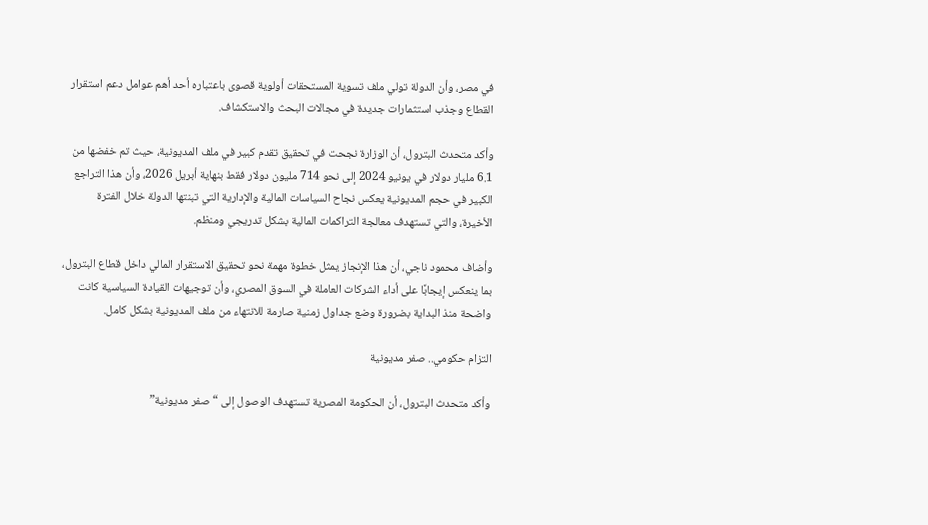في مصر، وأن الدولة تولي ملف تسوية المستحقات أولوية قصوى باعتباره أحد أهم عوامل دعم استقرار القطاع وجذب استثمارات جديدة في مجالات البحث والاستكشاف.

وأكد متحدث البترول، أن الوزارة نجحت في تحقيق تقدم كبير في ملف المديونية، حيث تم خفضها من 6.1 مليار دولار في يونيو 2024 إلى نحو 714 مليون دولار فقط بنهاية أبريل 2026، وأن هذا التراجع الكبير في حجم المديونية يعكس نجاح السياسات المالية والإدارية التي تبنتها الدولة خلال الفترة الأخيرة، والتي تستهدف معالجة التراكمات المالية بشكل تدريجي ومنظم.

وأضاف محمود ناجي، أن هذا الإنجاز يمثل خطوة مهمة نحو تحقيق الاستقرار المالي داخل قطاع البترول، بما ينعكس إيجابًا على أداء الشركات العاملة في السوق المصري، وأن توجيهات القيادة السياسية كانت واضحة منذ البداية بضرورة وضع جداول زمنية صارمة للانتهاء من ملف المديونية بشكل كامل.

التزام حكومي.. صفر مديونية

وأكد متحدث البترول، أن الحكومة المصرية تستهدف الوصول إلى “صفر مديونية”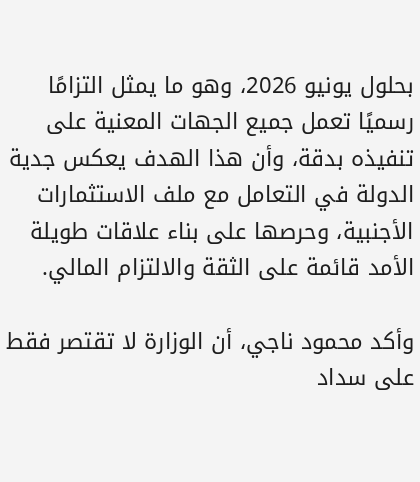بحلول يونيو 2026، وهو ما يمثل التزامًا رسميًا تعمل جميع الجهات المعنية على تنفيذه بدقة، وأن هذا الهدف يعكس جدية الدولة في التعامل مع ملف الاستثمارات الأجنبية، وحرصها على بناء علاقات طويلة الأمد قائمة على الثقة والالتزام المالي.

وأكد محمود ناجي، أن الوزارة لا تقتصر فقط على سداد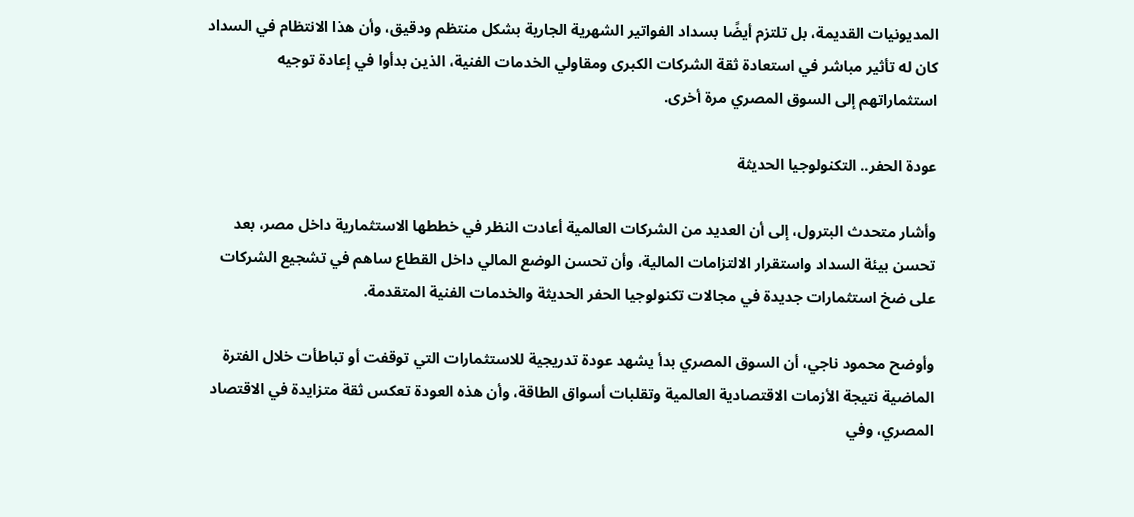المديونيات القديمة، بل تلتزم أيضًا بسداد الفواتير الشهرية الجارية بشكل منتظم ودقيق، وأن هذا الانتظام في السداد كان له تأثير مباشر في استعادة ثقة الشركات الكبرى ومقاولي الخدمات الفنية، الذين بدأوا في إعادة توجيه استثماراتهم إلى السوق المصري مرة أخرى.

عودة الحفر.. التكنولوجيا الحديثة

وأشار متحدث البترول، إلى أن العديد من الشركات العالمية أعادت النظر في خططها الاستثمارية داخل مصر، بعد تحسن بيئة السداد واستقرار الالتزامات المالية، وأن تحسن الوضع المالي داخل القطاع ساهم في تشجيع الشركات على ضخ استثمارات جديدة في مجالات تكنولوجيا الحفر الحديثة والخدمات الفنية المتقدمة.

وأوضح محمود ناجي، أن السوق المصري بدأ يشهد عودة تدريجية للاستثمارات التي توقفت أو تباطأت خلال الفترة الماضية نتيجة الأزمات الاقتصادية العالمية وتقلبات أسواق الطاقة، وأن هذه العودة تعكس ثقة متزايدة في الاقتصاد المصري، وفي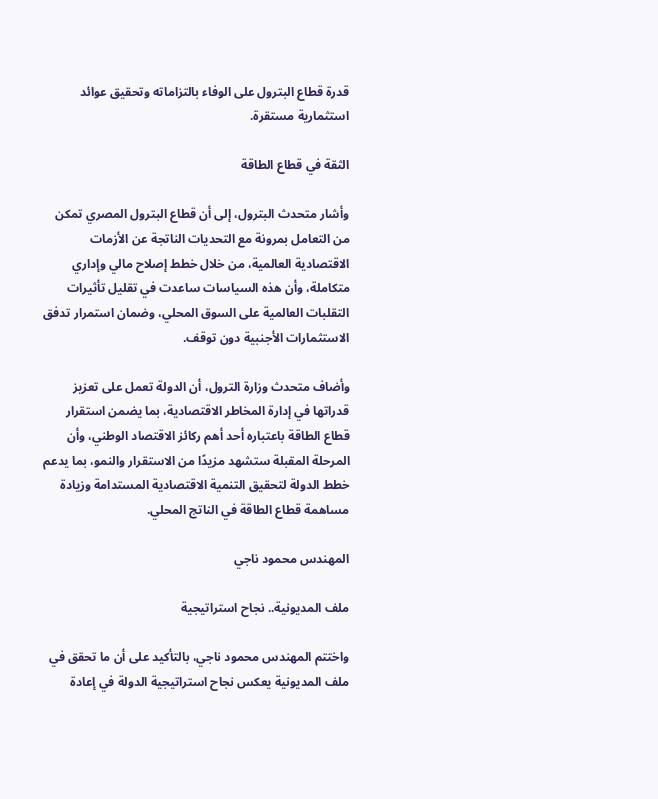قدرة قطاع البترول على الوفاء بالتزاماته وتحقيق عوائد استثمارية مستقرة.

الثقة في قطاع الطاقة

وأشار متحدث البترول، إلى أن قطاع البترول المصري تمكن من التعامل بمرونة مع التحديات الناتجة عن الأزمات الاقتصادية العالمية، من خلال خطط إصلاح مالي وإداري متكاملة، وأن هذه السياسات ساعدت في تقليل تأثيرات التقلبات العالمية على السوق المحلي، وضمان استمرار تدفق الاستثمارات الأجنبية دون توقف.

وأضاف متحدث وزارة الترول، أن الدولة تعمل على تعزيز قدراتها في إدارة المخاطر الاقتصادية، بما يضمن استقرار قطاع الطاقة باعتباره أحد أهم ركائز الاقتصاد الوطني، وأن المرحلة المقبلة ستشهد مزيدًا من الاستقرار والنمو، بما يدعم خطط الدولة لتحقيق التنمية الاقتصادية المستدامة وزيادة مساهمة قطاع الطاقة في الناتج المحلي.

المهندس محمود ناجي

ملف المديونية.. نجاح استراتيجية

واختتم المهندس محمود ناجي، بالتأكيد على أن ما تحقق في ملف المديونية يعكس نجاح استراتيجية الدولة في إعادة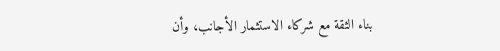بناء الثقة مع شركاء الاستثمار الأجانب، وأن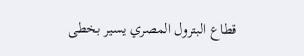قطاع البترول المصري يسير بخطى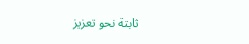ثابتة نحو تعزيز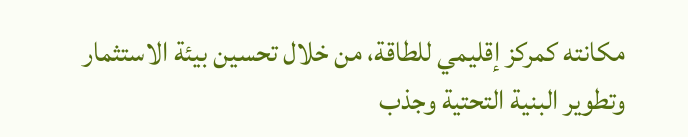مكانته كمركز إقليمي للطاقة، من خلال تحسين بيئة الاستثمار وتطوير البنية التحتية وجذب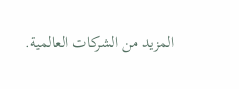المزيد من الشركات العالمية.